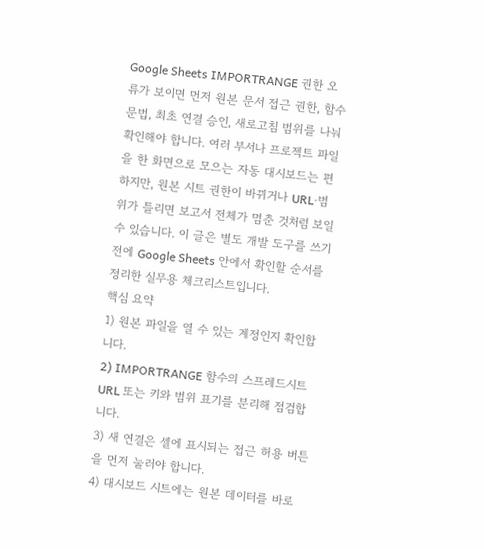Google Sheets IMPORTRANGE 권한 오류가 보이면 먼저 원본 문서 접근 권한, 함수 문법, 최초 연결 승인, 새로고침 범위를 나눠 확인해야 합니다. 여러 부서나 프로젝트 파일을 한 화면으로 모으는 자동 대시보드는 편하지만, 원본 시트 권한이 바뀌거나 URL·범위가 틀리면 보고서 전체가 멈춘 것처럼 보일 수 있습니다. 이 글은 별도 개발 도구를 쓰기 전에 Google Sheets 안에서 확인할 순서를 정리한 실무용 체크리스트입니다.
핵심 요약
1) 원본 파일을 열 수 있는 계정인지 확인합니다.
2) IMPORTRANGE 함수의 스프레드시트 URL 또는 키와 범위 표기를 분리해 점검합니다.
3) 새 연결은 셀에 표시되는 접근 허용 버튼을 먼저 눌러야 합니다.
4) 대시보드 시트에는 원본 데이터를 바로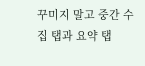꾸미지 말고 중간 수집 탭과 요약 탭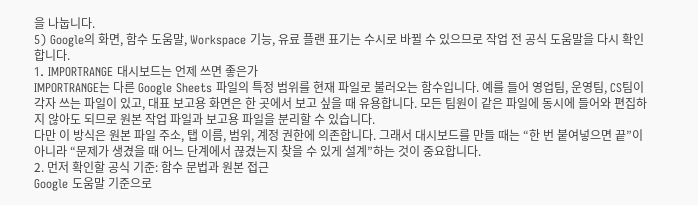을 나눕니다.
5) Google의 화면, 함수 도움말, Workspace 기능, 유료 플랜 표기는 수시로 바뀔 수 있으므로 작업 전 공식 도움말을 다시 확인합니다.
1. IMPORTRANGE 대시보드는 언제 쓰면 좋은가
IMPORTRANGE는 다른 Google Sheets 파일의 특정 범위를 현재 파일로 불러오는 함수입니다. 예를 들어 영업팀, 운영팀, CS팀이 각자 쓰는 파일이 있고, 대표 보고용 화면은 한 곳에서 보고 싶을 때 유용합니다. 모든 팀원이 같은 파일에 동시에 들어와 편집하지 않아도 되므로 원본 작업 파일과 보고용 파일을 분리할 수 있습니다.
다만 이 방식은 원본 파일 주소, 탭 이름, 범위, 계정 권한에 의존합니다. 그래서 대시보드를 만들 때는 “한 번 붙여넣으면 끝”이 아니라 “문제가 생겼을 때 어느 단계에서 끊겼는지 찾을 수 있게 설계”하는 것이 중요합니다.
2. 먼저 확인할 공식 기준: 함수 문법과 원본 접근
Google 도움말 기준으로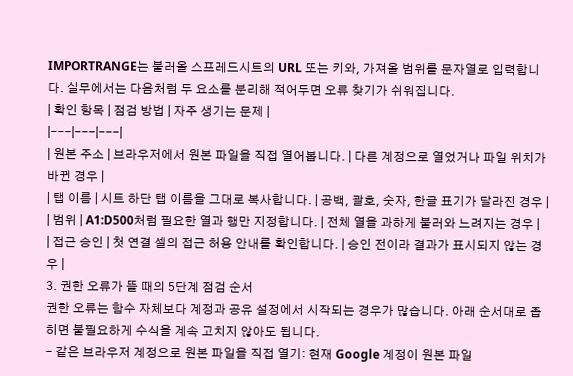IMPORTRANGE는 불러올 스프레드시트의 URL 또는 키와, 가져올 범위를 문자열로 입력합니다. 실무에서는 다음처럼 두 요소를 분리해 적어두면 오류 찾기가 쉬워집니다.
| 확인 항목 | 점검 방법 | 자주 생기는 문제 |
|---|---|---|
| 원본 주소 | 브라우저에서 원본 파일을 직접 열어봅니다. | 다른 계정으로 열었거나 파일 위치가 바뀐 경우 |
| 탭 이름 | 시트 하단 탭 이름을 그대로 복사합니다. | 공백, 괄호, 숫자, 한글 표기가 달라진 경우 |
| 범위 | A1:D500처럼 필요한 열과 행만 지정합니다. | 전체 열을 과하게 불러와 느려지는 경우 |
| 접근 승인 | 첫 연결 셀의 접근 허용 안내를 확인합니다. | 승인 전이라 결과가 표시되지 않는 경우 |
3. 권한 오류가 뜰 때의 5단계 점검 순서
권한 오류는 함수 자체보다 계정과 공유 설정에서 시작되는 경우가 많습니다. 아래 순서대로 좁히면 불필요하게 수식을 계속 고치지 않아도 됩니다.
- 같은 브라우저 계정으로 원본 파일을 직접 열기: 현재 Google 계정이 원본 파일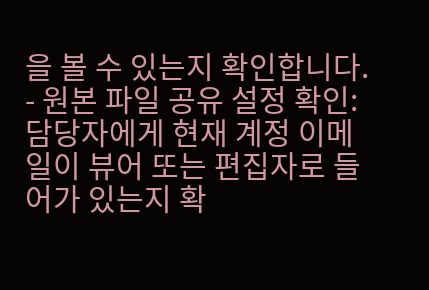을 볼 수 있는지 확인합니다.
- 원본 파일 공유 설정 확인: 담당자에게 현재 계정 이메일이 뷰어 또는 편집자로 들어가 있는지 확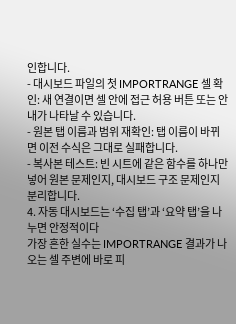인합니다.
- 대시보드 파일의 첫 IMPORTRANGE 셀 확인: 새 연결이면 셀 안에 접근 허용 버튼 또는 안내가 나타날 수 있습니다.
- 원본 탭 이름과 범위 재확인: 탭 이름이 바뀌면 이전 수식은 그대로 실패합니다.
- 복사본 테스트: 빈 시트에 같은 함수를 하나만 넣어 원본 문제인지, 대시보드 구조 문제인지 분리합니다.
4. 자동 대시보드는 ‘수집 탭’과 ‘요약 탭’을 나누면 안정적이다
가장 흔한 실수는 IMPORTRANGE 결과가 나오는 셀 주변에 바로 피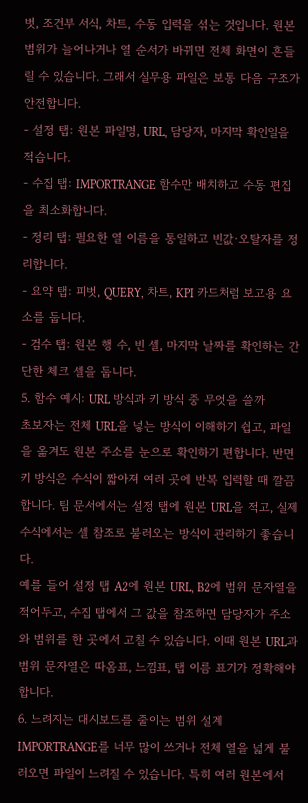벗, 조건부 서식, 차트, 수동 입력을 섞는 것입니다. 원본 범위가 늘어나거나 열 순서가 바뀌면 전체 화면이 흔들릴 수 있습니다. 그래서 실무용 파일은 보통 다음 구조가 안전합니다.
- 설정 탭: 원본 파일명, URL, 담당자, 마지막 확인일을 적습니다.
- 수집 탭: IMPORTRANGE 함수만 배치하고 수동 편집을 최소화합니다.
- 정리 탭: 필요한 열 이름을 통일하고 빈값·오탈자를 정리합니다.
- 요약 탭: 피벗, QUERY, 차트, KPI 카드처럼 보고용 요소를 둡니다.
- 검수 탭: 원본 행 수, 빈 셀, 마지막 날짜를 확인하는 간단한 체크 셀을 둡니다.
5. 함수 예시: URL 방식과 키 방식 중 무엇을 쓸까
초보자는 전체 URL을 넣는 방식이 이해하기 쉽고, 파일을 옮겨도 원본 주소를 눈으로 확인하기 편합니다. 반면 키 방식은 수식이 짧아져 여러 곳에 반복 입력할 때 깔끔합니다. 팀 문서에서는 설정 탭에 원본 URL을 적고, 실제 수식에서는 셀 참조로 불러오는 방식이 관리하기 좋습니다.
예를 들어 설정 탭 A2에 원본 URL, B2에 범위 문자열을 적어두고, 수집 탭에서 그 값을 참조하면 담당자가 주소와 범위를 한 곳에서 고칠 수 있습니다. 이때 원본 URL과 범위 문자열은 따옴표, 느낌표, 탭 이름 표기가 정확해야 합니다.
6. 느려지는 대시보드를 줄이는 범위 설계
IMPORTRANGE를 너무 많이 쓰거나 전체 열을 넓게 불러오면 파일이 느려질 수 있습니다. 특히 여러 원본에서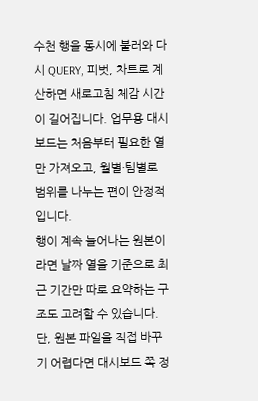수천 행을 동시에 불러와 다시 QUERY, 피벗, 차트로 계산하면 새로고침 체감 시간이 길어집니다. 업무용 대시보드는 처음부터 필요한 열만 가져오고, 월별·팀별로 범위를 나누는 편이 안정적입니다.
행이 계속 늘어나는 원본이라면 날짜 열을 기준으로 최근 기간만 따로 요약하는 구조도 고려할 수 있습니다. 단, 원본 파일을 직접 바꾸기 어렵다면 대시보드 쪽 정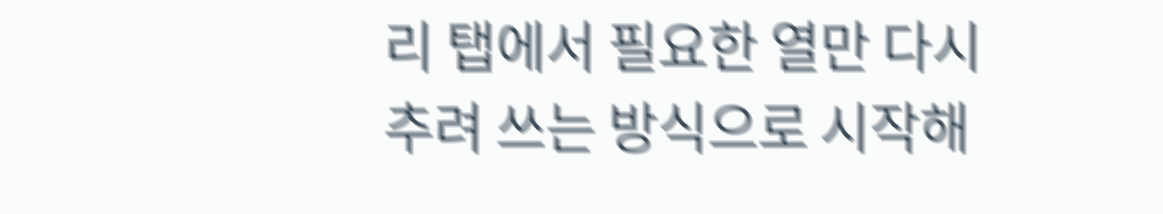리 탭에서 필요한 열만 다시 추려 쓰는 방식으로 시작해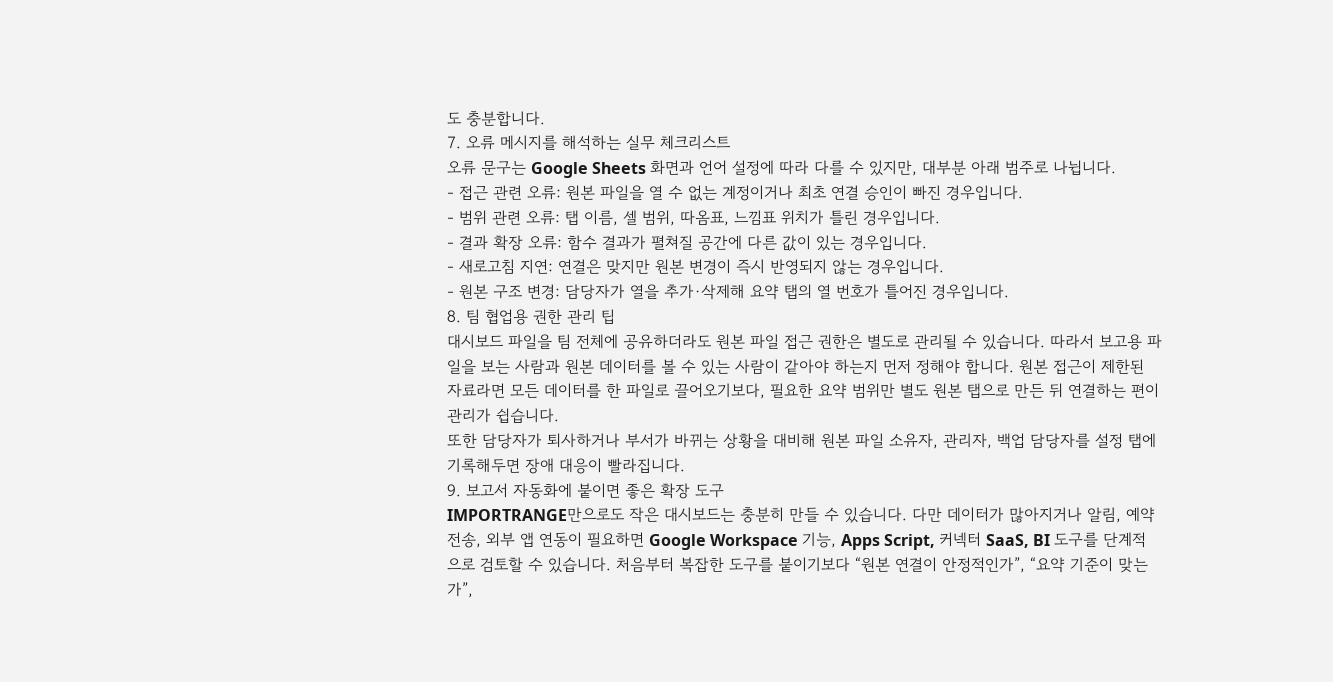도 충분합니다.
7. 오류 메시지를 해석하는 실무 체크리스트
오류 문구는 Google Sheets 화면과 언어 설정에 따라 다를 수 있지만, 대부분 아래 범주로 나뉩니다.
- 접근 관련 오류: 원본 파일을 열 수 없는 계정이거나 최초 연결 승인이 빠진 경우입니다.
- 범위 관련 오류: 탭 이름, 셀 범위, 따옴표, 느낌표 위치가 틀린 경우입니다.
- 결과 확장 오류: 함수 결과가 펼쳐질 공간에 다른 값이 있는 경우입니다.
- 새로고침 지연: 연결은 맞지만 원본 변경이 즉시 반영되지 않는 경우입니다.
- 원본 구조 변경: 담당자가 열을 추가·삭제해 요약 탭의 열 번호가 틀어진 경우입니다.
8. 팀 협업용 권한 관리 팁
대시보드 파일을 팀 전체에 공유하더라도 원본 파일 접근 권한은 별도로 관리될 수 있습니다. 따라서 보고용 파일을 보는 사람과 원본 데이터를 볼 수 있는 사람이 같아야 하는지 먼저 정해야 합니다. 원본 접근이 제한된 자료라면 모든 데이터를 한 파일로 끌어오기보다, 필요한 요약 범위만 별도 원본 탭으로 만든 뒤 연결하는 편이 관리가 쉽습니다.
또한 담당자가 퇴사하거나 부서가 바뀌는 상황을 대비해 원본 파일 소유자, 관리자, 백업 담당자를 설정 탭에 기록해두면 장애 대응이 빨라집니다.
9. 보고서 자동화에 붙이면 좋은 확장 도구
IMPORTRANGE만으로도 작은 대시보드는 충분히 만들 수 있습니다. 다만 데이터가 많아지거나 알림, 예약 전송, 외부 앱 연동이 필요하면 Google Workspace 기능, Apps Script, 커넥터 SaaS, BI 도구를 단계적으로 검토할 수 있습니다. 처음부터 복잡한 도구를 붙이기보다 “원본 연결이 안정적인가”, “요약 기준이 맞는가”,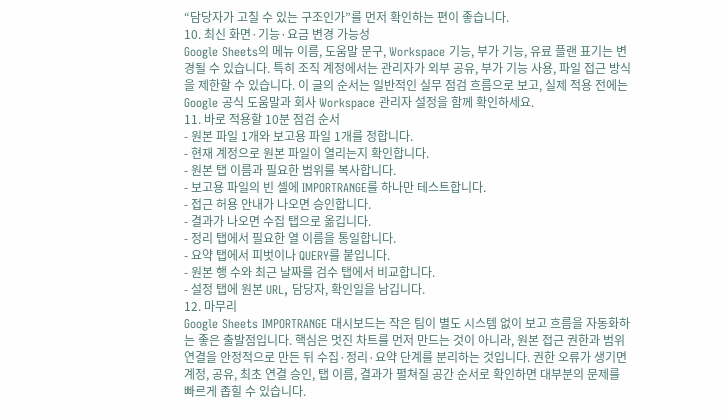“담당자가 고칠 수 있는 구조인가”를 먼저 확인하는 편이 좋습니다.
10. 최신 화면·기능·요금 변경 가능성
Google Sheets의 메뉴 이름, 도움말 문구, Workspace 기능, 부가 기능, 유료 플랜 표기는 변경될 수 있습니다. 특히 조직 계정에서는 관리자가 외부 공유, 부가 기능 사용, 파일 접근 방식을 제한할 수 있습니다. 이 글의 순서는 일반적인 실무 점검 흐름으로 보고, 실제 적용 전에는 Google 공식 도움말과 회사 Workspace 관리자 설정을 함께 확인하세요.
11. 바로 적용할 10분 점검 순서
- 원본 파일 1개와 보고용 파일 1개를 정합니다.
- 현재 계정으로 원본 파일이 열리는지 확인합니다.
- 원본 탭 이름과 필요한 범위를 복사합니다.
- 보고용 파일의 빈 셀에 IMPORTRANGE를 하나만 테스트합니다.
- 접근 허용 안내가 나오면 승인합니다.
- 결과가 나오면 수집 탭으로 옮깁니다.
- 정리 탭에서 필요한 열 이름을 통일합니다.
- 요약 탭에서 피벗이나 QUERY를 붙입니다.
- 원본 행 수와 최근 날짜를 검수 탭에서 비교합니다.
- 설정 탭에 원본 URL, 담당자, 확인일을 남깁니다.
12. 마무리
Google Sheets IMPORTRANGE 대시보드는 작은 팀이 별도 시스템 없이 보고 흐름을 자동화하는 좋은 출발점입니다. 핵심은 멋진 차트를 먼저 만드는 것이 아니라, 원본 접근 권한과 범위 연결을 안정적으로 만든 뒤 수집·정리·요약 단계를 분리하는 것입니다. 권한 오류가 생기면 계정, 공유, 최초 연결 승인, 탭 이름, 결과가 펼쳐질 공간 순서로 확인하면 대부분의 문제를 빠르게 좁힐 수 있습니다.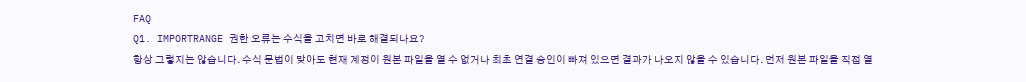FAQ
Q1. IMPORTRANGE 권한 오류는 수식을 고치면 바로 해결되나요?
항상 그렇지는 않습니다. 수식 문법이 맞아도 현재 계정이 원본 파일을 열 수 없거나 최초 연결 승인이 빠져 있으면 결과가 나오지 않을 수 있습니다. 먼저 원본 파일을 직접 열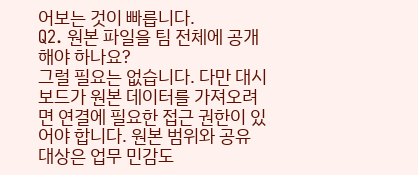어보는 것이 빠릅니다.
Q2. 원본 파일을 팀 전체에 공개해야 하나요?
그럴 필요는 없습니다. 다만 대시보드가 원본 데이터를 가져오려면 연결에 필요한 접근 권한이 있어야 합니다. 원본 범위와 공유 대상은 업무 민감도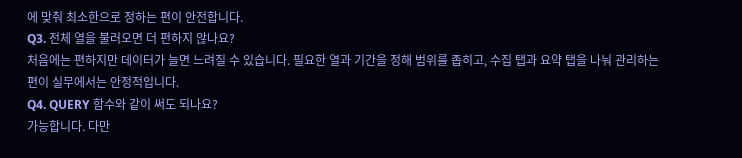에 맞춰 최소한으로 정하는 편이 안전합니다.
Q3. 전체 열을 불러오면 더 편하지 않나요?
처음에는 편하지만 데이터가 늘면 느려질 수 있습니다. 필요한 열과 기간을 정해 범위를 좁히고, 수집 탭과 요약 탭을 나눠 관리하는 편이 실무에서는 안정적입니다.
Q4. QUERY 함수와 같이 써도 되나요?
가능합니다. 다만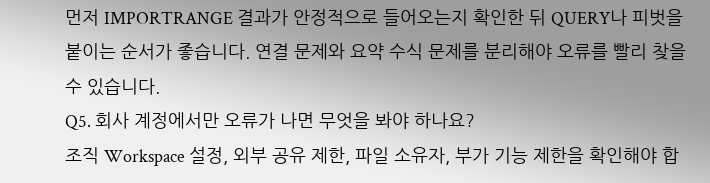먼저 IMPORTRANGE 결과가 안정적으로 들어오는지 확인한 뒤 QUERY나 피벗을 붙이는 순서가 좋습니다. 연결 문제와 요약 수식 문제를 분리해야 오류를 빨리 찾을 수 있습니다.
Q5. 회사 계정에서만 오류가 나면 무엇을 봐야 하나요?
조직 Workspace 설정, 외부 공유 제한, 파일 소유자, 부가 기능 제한을 확인해야 합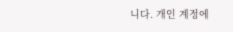니다. 개인 계정에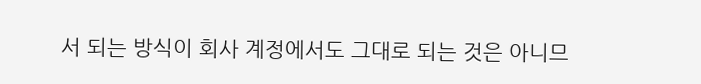서 되는 방식이 회사 계정에서도 그대로 되는 것은 아니므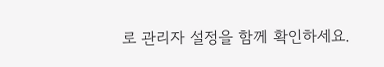로 관리자 설정을 함께 확인하세요.